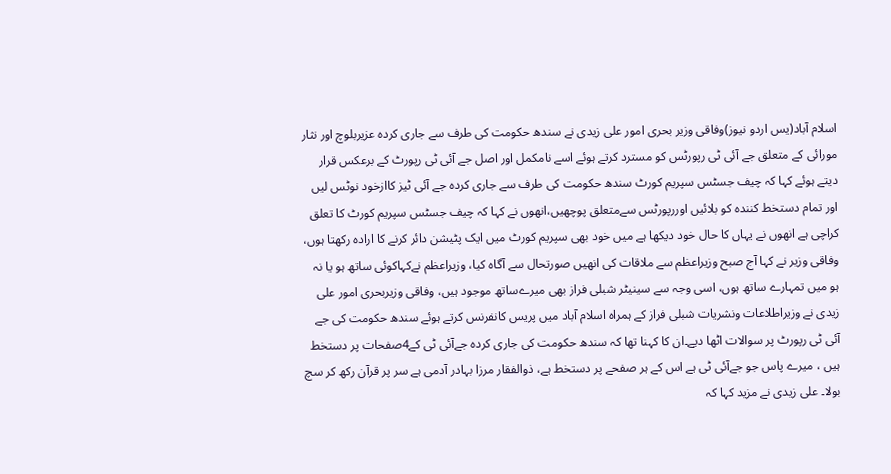اسلام آباد(یس اردو نیوز)وفاقی وزیر بحری امور علی زیدی نے سندھ حکومت کی طرف سے جاری کردہ عزیربلوچ اور نثار مورائی کے متعلق جے آئی ٹی رپورٹس کو مسترد کرتے ہوئے اسے نامکمل اور اصل جے آئی ٹی رپورٹ کے برعکس قرار دیتے ہوئے کہا کہ چیف جسٹس سپریم کورٹ سندھ حکومت کی طرف سے جاری کردہ جے آئی ٹیز کاازخود نوٹس لیں اور تمام دستخط کنندہ کو بلائیں اوررپورٹس سےمتعلق پوچھیں،انھوں نے کہا کہ چیف جسٹس سپریم کورٹ کا تعلق کراچی ہے انھوں نے یہاں کا حال خود دیکھا ہے میں خود بھی سپریم کورٹ میں ایک پٹیشن دائر کرنے کا ارادہ رکھتا ہوں، وفاقی وزیر نے کہا آج صبح وزیراعظم سے ملاقات کی انھیں صورتحال سے آگاہ کیا، وزیراعظم نےکہاکوئی ساتھ ہو یا نہ ہو میں تمہارے ساتھ ہوں، اسی وجہ سے سینیٹر شبلی فراز بھی میرےساتھ موجود ہیں، وفاقی وزیربحری امور علی زیدی نے وزیراطلاعات ونشریات شبلی فراز کے ہمراہ اسلام آباد میں پریس کانفرنس کرتے ہوئے سندھ حکومت کی جے آئی ٹی رپورٹ پر سوالات اٹھا دیے۔ان کا کہنا تھا کہ سندھ حکومت کی جاری کردہ جےآئی ٹی کے4صفحات پر دستخط ہیں ، میرے پاس جو جےآئی ٹی ہے اس کے ہر صفحے پر دستخط ہے، ذوالفقار مرزا بہادر آدمی ہے سر پر قرآن رکھ کر سچ بولا۔ علی زیدی نے مزید کہا کہ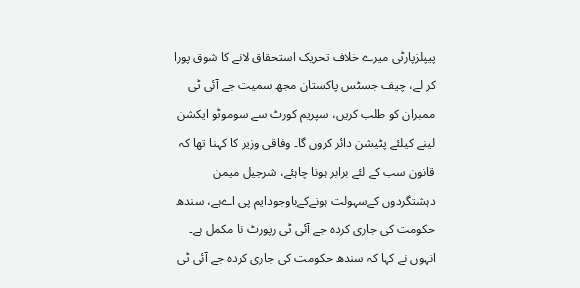پیپلزپارٹی میرے خلاف تحریک استحقاق لانے کا شوق پورا کر لے، چیف جسٹس پاکستان مجھ سمیت جے آئی ٹی ممبران کو طلب کریں، سپریم کورٹ سے سوموٹو ایکشن لینے کیلئے پٹیشن دائر کروں گا۔ وفاقی وزیر کا کہنا تھا کہ قانون سب کے لئے برابر ہونا چاہئے، شرجیل میمن دہشتگردوں کےسہولت ہونےکےباوجودایم پی اےہے، سندھ حکومت کی جاری کردہ جے آئی ٹی رپورٹ نا مکمل ہے۔ انہوں نے کہا کہ سندھ حکومت کی جاری کردہ جے آئی ٹی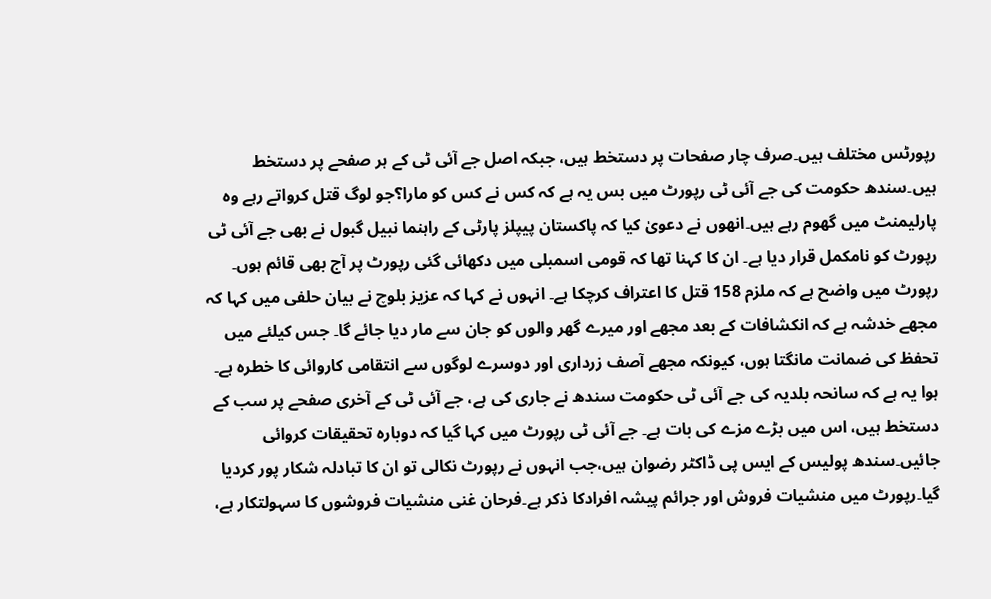رپورٹس مختلف ہیں۔صرف چار صفحات پر دستخط ہیں، جبکہ اصل جے آئی ٹی کے ہر صفحے پر دستخط ہیں۔سندھ حکومت کی جے آئی ٹی رپورٹ میں بس یہ ہے کہ کس نے کس کو مارا؟جو لوگ قتل کرواتے رہے وہ پارلیمنٹ میں گھوم رہے ہیں۔انھوں نے دعویٰ کیا کہ پاکستان پیپلز پارٹی کے راہنما نبیل گبول نے بھی جے آئی ٹی رپورٹ کو نامکمل قرار دیا ہے۔ ان کا کہنا تھا کہ قومی اسمبلی میں دکھائی گئی رپورٹ پر آج بھی قائم ہوں۔ رپورٹ میں واضح ہے کہ ملزم 158 قتل کا اعتراف کرچکا ہے۔ انہوں نے کہا کہ عزیز بلوچ نے بیان حلفی میں کہا کہ مجھے خدشہ ہے کہ انکشافات کے بعد مجھے اور میرے گھر والوں کو جان سے مار دیا جائے گا۔ جس کیلئے میں تحفظ کی ضمانت مانگتا ہوں، کیونکہ مجھے آصف زرداری اور دوسرے لوگوں سے انتقامی کاروائی کا خطرہ ہے۔ ہوا یہ ہے کہ سانحہ بلدیہ کی جے آئی ٹی حکومت سندھ نے جاری کی ہے، جے آئی ٹی کے آخری صفحے پر سب کے دستخط ہیں، اس میں بڑے مزے کی بات ہے۔ جے آئی ٹی رپورٹ میں کہا گیا کہ دوبارہ تحقیقات کروائی جائیں۔سندھ پولیس کے ایس پی ڈاکٹر رضوان ہیں،جب انہوں نے رپورٹ نکالی تو ان کا تبادلہ شکار پور کردیا گیا۔رپورٹ میں منشیات فروش اور جرائم پیشہ افرادکا ذکر ہے۔فرحان غنی منشیات فروشوں کا سہولتکار ہے،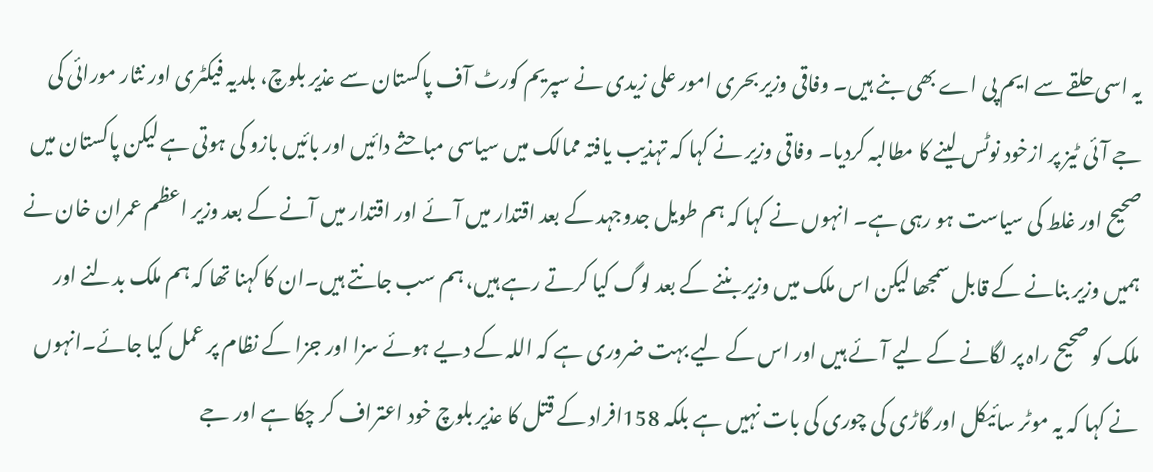یہ اسی حلقے سے ایم پی اے بھی بنے ہیں۔ وفاقی وزیر بحری امور علی زیدی نے سپریم کورٹ آف پاکستان سے عذیر بلوچ، بلدیہ فیکٹری اور نثار مورائی کی جے آئی ٹیز پر ازخود نوٹس لینے کا مطالبہ کردیا۔ وفاقی وزیر نے کہا کہ تہذیب یافتہ ممالک میں سیاسی مباحثے دائیں اور بائیں بازو کی ہوتی ہے لیکن پاکستان میں صحیح اور غلط کی سیاست ہو رہی ہے۔ انہوں نے کہا کہ ہم طویل جدوجہد کے بعد اقتدار میں آئے اور اقتدار میں آنے کے بعد وزیر اعظم عمران خان نے ہمیں وزیر بنانے کے قابل سمجھا لیکن اس ملک میں وزیر بننے کے بعد لوگ کیا کرتے رہے ہیں، ہم سب جانتے ہیں۔ان کا کہنا تھا کہ ہم ملک بدلنے اور ملک کو صحیح راہ پر لگانے کے لیے آئے ہیں اور اس کے لیے بہت ضروری ہے کہ اللہ کے دیے ہوئے سزا اور جزا کے نظام پر عمل کیا جائے۔انہوں نے کہا کہ یہ موٹر سائیکل اور گاڑی کی چوری کی بات نہیں ہے بلکہ 158افراد کے قتل کا عذیر بلوچ خود اعتراف کر چکا ہے اور جے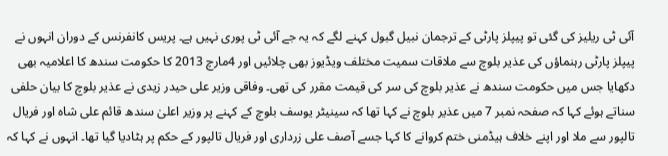آئی ٹی ریلیز کی گئی تو پیپلز پارٹی کے ترجمان نبیل گبول کہنے لگے کہ یہ جے آئی ٹی پوری نہیں ہے۔ پریس کانفرنس کے دوران انہوں نے پیپلز پارٹی رہنماؤں کی عذیر بلوچ سے ملاقات سمیت مختلف ویڈیوز بھی چلائیں اور 4مارچ 2013 کا حکومت سندھ کا اعلامیہ بھی دکھایا جس میں حکومت سندھ نے عذیر بلوچ کی سر کی قیمت مقرر کی تھی۔ وفاقی وزیر علی حیدر زیدی نے عذیر بلوچ کا بیان حلفی سناتے ہوئے کہا کہ صفحہ نمبر 7 میں عذیر بلوچ نے کہا تھا کہ سینیٹر یوسف بلوچ کے کہنے پر وزیر اعلیٰ سندھ قائم علی شاہ اور فریال تالپور سے ملا اور اپنے خلاف ہیڈمنی ختم کروانے کا کہا جسے آصف علی زرداری اور فریال تالپور کے حکم پر ہٹادیا گیا تھا۔ انہوں نے کہا کہ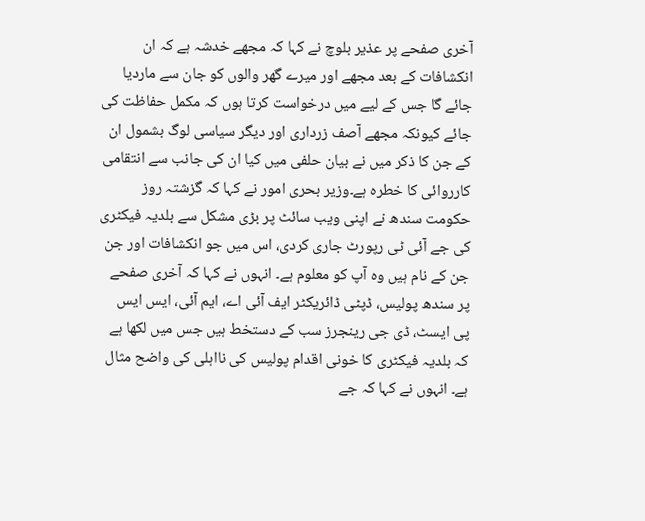آخری صفحے پر عذیر بلوچ نے کہا کہ مجھے خدشہ ہے کہ ان انکشافات کے بعد مجھے اور میرے گھر والوں کو جان سے ماردیا جائے گا جس کے لیے میں درخواست کرتا ہوں کہ مکمل حفاظت کی جائے کیونکہ مجھے آصف زرداری اور دیگر سیاسی لوگ بشمول ان کے جن کا ذکر میں نے بیان حلفی میں کیا ان کی جانب سے انتقامی کارروائی کا خطرہ ہے۔وزیر بحری امور نے کہا کہ گزشتہ روز حکومت سندھ نے اپنی ویب سائٹ پر بڑی مشکل سے بلدیہ فیکٹری کی جے آئی ٹی رپورٹ جاری کردی، اس میں جو انکشافات اور جن جن کے نام ہیں وہ آپ کو معلوم ہے۔ انہوں نے کہا کہ آخری صفحے پر سندھ پولیس، ڈپٹی ڈائریکٹر ایف آئی اے، ایم آئی، ایس ایس پی ایسٹ، ڈی جی رینجرز سب کے دستخط ہیں جس میں لکھا ہے کہ بلدیہ فیکٹری کا خونی اقدام پولیس کی نااہلی کی واضح مثال ہے۔ انہوں نے کہا کہ جے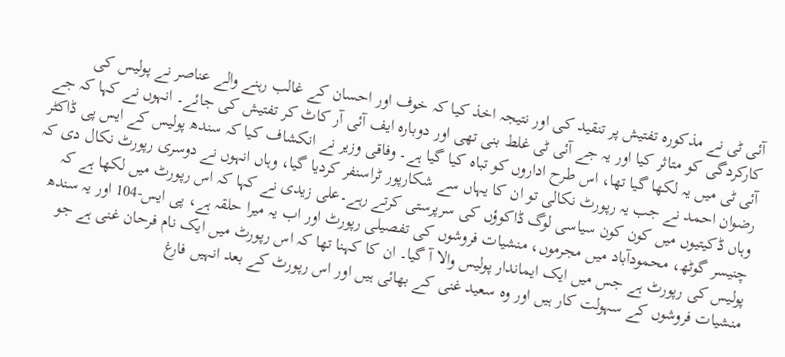آئی ٹی نے مذکورہ تفتیش پر تنقید کی اور نتیجہ اخذ کیا کہ خوف اور احسان کے غالب رہنے والے عناصر نے پولیس کی کارکردگی کو متاثر کیا اور یہ جے آئی ٹی غلط بنی تھی اور دوبارہ ایف آئی آر کاٹ کر تفتیش کی جائے۔ انہوں نے کہا کہ جے آئی ٹی میں یہ لکھا گیا تھا، اس طرح اداروں کو تباہ کیا گیا ہے۔ وفاقی وزیر نے انکشاف کیا کہ سندھ پولیس کے ایس پی ڈاکٹر رضوان احمد نے جب یہ رپورٹ نکالی تو ان کا یہاں سے شکارپور ٹراسنفر کردیا گیا، وہاں انہوں نے دوسری رپورٹ نکال دی کہ وہاں ڈکیتیوں میں کون کون سیاسی لوگ ڈاکوؤں کی سرپرستی کرتے رہے۔علی زیدی نے کہا کہ اس رپورٹ میں لکھا ہے کہ چنیسر گوٹھ، محمودآباد میں مجرموں، منشیات فروشوں کی تفصیلی رپورٹ اور اب یہ میرا حلقہ ہے، پی ایس-104 اور یہ سندھ پولیس کی رپورٹ ہے جس میں ایک ایماندار پولیس والا آ گیا۔ ان کا کہنا تھا کہ اس رپورٹ میں ایک نام فرحان غنی ہے جو منشیات فروشوں کے سہولت کار ہیں اور وہ سعید غنی کے بھائی ہیں اور اس رپورٹ کے بعد انہیں فارغ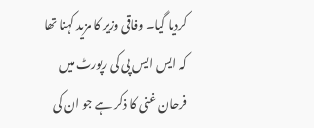کردیا گیا۔ وفاقی وزیر کا مزید کہنا تھا کہ ایس ایس پی کی رپورٹ میں فرحان غنی کا ذکر ہے جو ان کی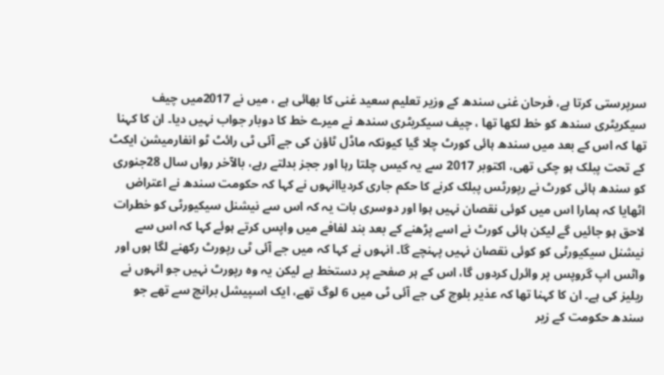سرپرستی کرتا ہے، فرحان غنی سندھ کے وزیر تعلیم سعید غنی کا بھائی ہے ، میں نے 2017میں چیف سیکریٹری سندھ کو خط لکھا تھا ، چیف سیکریٹری سندھ نے میرے خط کا دوبار جواب نہیں دیا۔ ان کا کہنا تھا کہ اس کے بعد میں سندھ ہائی کورٹ چلا گیا کیونکہ ماڈل ٹاؤن کی جے آئی ٹی رائٹ ٹو انفارمیشن ایکٹ کے تحت پبلک ہو چکی تھی، اکتوبر 2017 سے یہ کیس چلتا رہا اور ججز بدلتے رہے، بالآخر رواں سال 28جنوری کو سندھ ہائی کورٹ نے رپورٹس پبلک کرنے کا حکم جاری کردیاانہوں نے کہا کہ حکومت سندھ نے اعتراض اٹھایا کہ ہمارا اس میں کوئی نقصان نہیں ہوا اور دوسری بات یہ کہ اس سے نیشنل سیکیورٹی کو خطرات لاحق ہو جائیں گے لیکن ہائی کورٹ نے اسے پڑھنے کے بعد بند لفافے میں واپس کرتے ہوئے کہا کہ اس سے نیشنل سیکیورٹی کو کوئی نقصان نہیں پہنچے گا۔ انہوں نے کہا کہ میں جے آئی ٹی رپورٹ رکھنے لگا ہوں اور واٹس اپ گروپس پر وائرل کردوں گا، اس کے ہر صفحے پر دستخط ہے لیکن یہ وہ رپورٹ نہیں جو انہوں نے ریلیز کی ہے۔ ان کا کہنا تھا کہ عذیر بلوچ کی جے آئی ٹی میں 6 لوگ تھے، ایک اسپیشل برانچ سے تھے جو سندھ حکومت کے زیر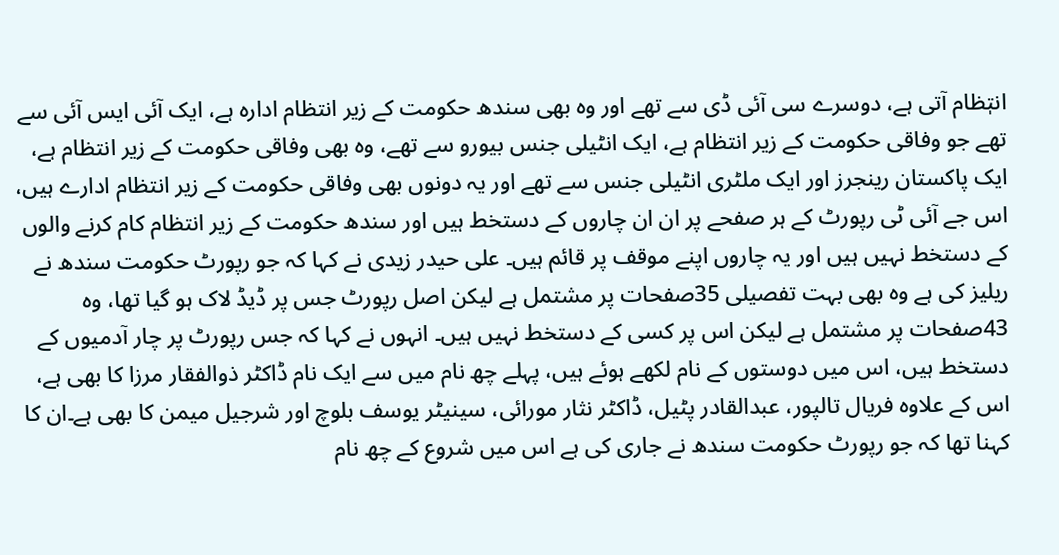انتٖظام آتی ہے، دوسرے سی آئی ڈی سے تھے اور وہ بھی سندھ حکومت کے زیر انتظام ادارہ ہے، ایک آئی ایس آئی سے تھے جو وفاقی حکومت کے زیر انتظام ہے، ایک انٹیلی جنس بیورو سے تھے، وہ بھی وفاقی حکومت کے زیر انتظام ہے، ایک پاکستان رینجرز اور ایک ملٹری انٹیلی جنس سے تھے اور یہ دونوں بھی وفاقی حکومت کے زیر انتظام ادارے ہیں، اس جے آئی ٹی رپورٹ کے ہر صفحے پر ان ان چاروں کے دستخط ہیں اور سندھ حکومت کے زیر انتظام کام کرنے والوں کے دستخط نہیں ہیں اور یہ چاروں اپنے موقف پر قائم ہیں۔ علی حیدر زیدی نے کہا کہ جو رپورٹ حکومت سندھ نے ریلیز کی ہے وہ بھی بہت تفصیلی 35صفحات پر مشتمل ہے لیکن اصل رپورٹ جس پر ڈیڈ لاک ہو گیا تھا، وہ 43صفحات پر مشتمل ہے لیکن اس پر کسی کے دستخط نہیں ہیں۔ انہوں نے کہا کہ جس رپورٹ پر چار آدمیوں کے دستخط ہیں، اس میں دوستوں کے نام لکھے ہوئے ہیں، پہلے چھ نام میں سے ایک نام ڈاکٹر ذوالفقار مرزا کا بھی ہے، اس کے علاوہ فریال تالپور، عبدالقادر پٹیل، ڈاکٹر نثار مورائی، سینیٹر یوسف بلوچ اور شرجیل میمن کا بھی ہے۔ان کا کہنا تھا کہ جو رپورٹ حکومت سندھ نے جاری کی ہے اس میں شروع کے چھ نام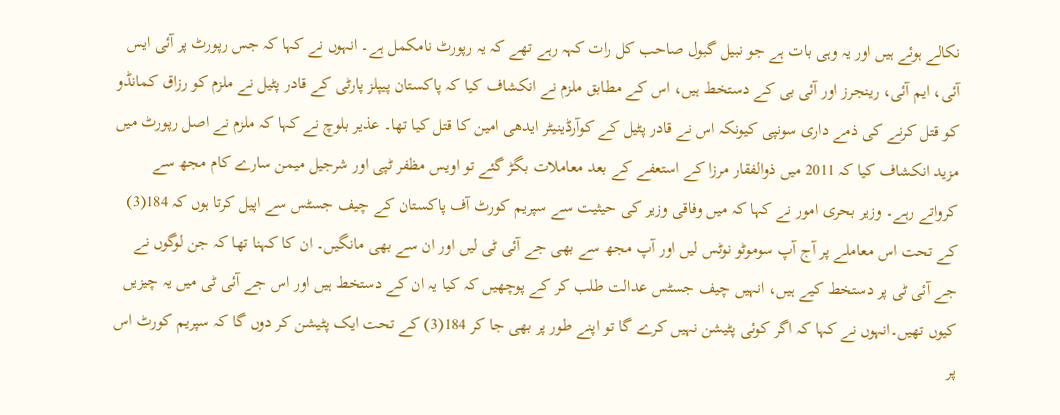نکالے ہوئے ہیں اور یہ وہی بات ہے جو نبیل گبول صاحب کل رات کہہ رہے تھے کہ یہ رپورٹ نامکمل ہے۔ انہوں نے کہا کہ جس رپورٹ پر آئی ایس آئی، ایم آئی، رینجرز اور آئی بی کے دستخط ہیں، اس کے مطابق ملزم نے انکشاف کیا کہ پاکستان پیپلز پارٹی کے قادر پٹیل نے ملزم کو رزاق کمانڈو کو قتل کرنے کی ذمے داری سونپی کیونکہ اس نے قادر پٹیل کے کوآرڈینیٹر ایدھی امین کا قتل کیا تھا۔ عذیر بلوچ نے کہا کہ ملزم نے اصل رپورٹ میں مزید انکشاف کیا کہ 2011 میں ذوالفقار مرزا کے استعفے کے بعد معاملات بگڑ گئے تو اویس مظفر ٹپی اور شرجیل میمن سارے کام مجھ سے کرواتے رہے۔ وزیر بحری امور نے کہا کہ میں وفاقی وزیر کی حیثیت سے سپریم کورٹ آف پاکستان کے چیف جسٹس سے اپیل کرتا ہوں کہ 184(3) کے تحت اس معاملے پر آج آپ سوموٹو نوٹس لیں اور آپ مجھ سے بھی جے آئی ٹی لیں اور ان سے بھی مانگیں۔ ان کا کہنا تھا کہ جن لوگوں نے جے آئی ٹی پر دستخط کیے ہیں، انہیں چیف جسٹس عدالت طلب کر کے پوچھیں کہ کیا یہ ان کے دستخط ہیں اور اس جے آئی ٹی میں یہ چیزیں کیوں تھیں۔انہوں نے کہا کہ اگر کوئی پٹیشن نہیں کرے گا تو اپنے طور پر بھی جا کر 184(3) کے تحت ایک پٹیشن کر دوں گا کہ سپریم کورٹ اس پر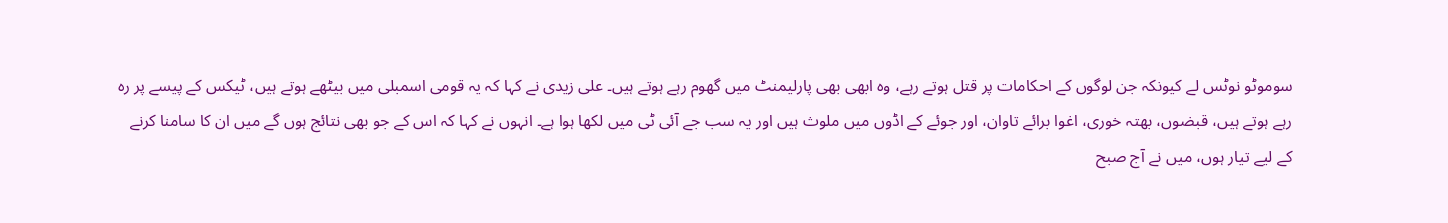سوموٹو نوٹس لے کیونکہ جن لوگوں کے احکامات پر قتل ہوتے رہے، وہ ابھی بھی پارلیمنٹ میں گھوم رہے ہوتے ہیں۔ علی زیدی نے کہا کہ یہ قومی اسمبلی میں بیٹھے ہوتے ہیں، ٹیکس کے پیسے پر رہ رہے ہوتے ہیں، قبضوں، بھتہ خوری، اغوا برائے تاوان، اور جوئے کے اڈوں میں ملوث ہیں اور یہ سب جے آئی ٹی میں لکھا ہوا ہے۔ انہوں نے کہا کہ اس کے جو بھی نتائج ہوں گے میں ان کا سامنا کرنے کے لیے تیار ہوں، میں نے آج صبح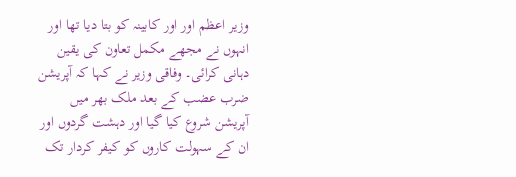وزیر اعظم اور اور کابینہ کو بتا دیا تھا اور انہوں نے مجھے مکمل تعاون کی یقین دہانی کرائی۔ وفاقی وزیر نے کہا کہ آپریشن ضرب عضب کے بعد ملک بھر میں آپریشن شروع کیا گیا اور دہشت گردوں اور ان کے سہولت کاروں کو کیفر کردار تک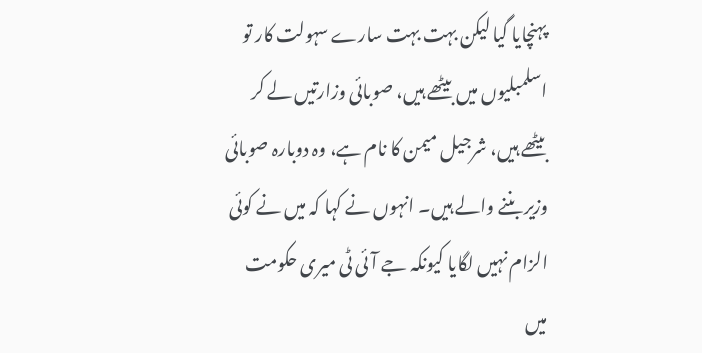پہنچایا گیا لیکن بہت بہت سارے سہولت کار تو اسلمبلیوں میں بیٹھے ہیں، صوبائی وزارتیں لے کر بیٹھے ہیں، شرجیل میمن کا نام ہے، وہ دوبارہ صوبائی وزیر بننے والے ہیں۔ انہوں نے کہا کہ میں نے کوئی الزام نہیں لگایا کیونکہ جے آئی ٹی میری حکومت میں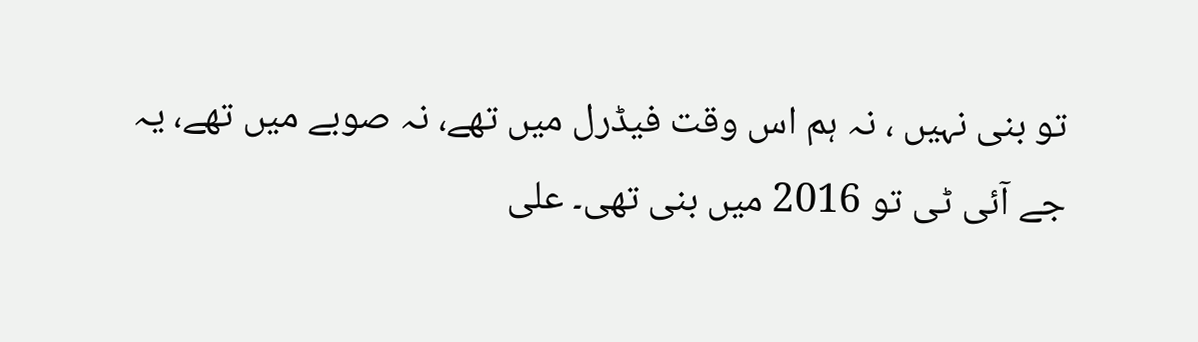تو بنی نہیں ، نہ ہم اس وقت فیڈرل میں تھے، نہ صوبے میں تھے، یہ جے آئی ٹی تو 2016 میں بنی تھی۔ علی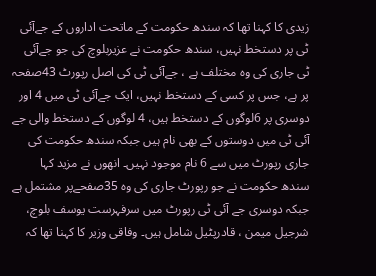زیدی کا کہنا تھا کہ سندھ حکومت کے ماتحت اداروں کے جےآئی ٹی پر دستخط نہیں، سندھ حکومت نے عزیربلوچ کی جو جےآئی ٹی جاری کی وہ مختلف ہے ، جےآئی ٹی کی اصل رپورٹ 43صفحہ پر ہے، جس پر کسی کے دستخط نہیں، ایک جےآئی ٹی میں 4 اور دوسری پر 6لوگوں کے دستخط ہیں، 4 لوگوں کے دستخط والی جے آئی ٹی میں دوستوں کے بھی نام ہیں جبکہ سندھ حکومت کی جاری رپورٹ میں سے 6 نام موجود نہیں۔ انھوں نے مزید کہا سندھ حکومت نے جو رپورٹ جاری کی وہ 35صفحےپر مشتمل ہے جبکہ دوسری جے آئی ٹی رپورٹ میں سرفہرست یوسف بلوچ، شرجیل میمن ، قادرپٹیل شامل ہیں۔ وفاقی وزیر کا کہنا تھا کہ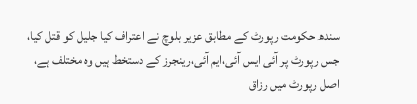سندھ حکومت رپورٹ کے مطابق عزیر بلوچ نے اعتراف کیا جلیل کو قتل کیا، جس رپورٹ پر آئی ایس آئی،ایم آئی،رینجرز کے دستخط ہیں وہ مختلف ہے، اصل رپورٹ میں رزاق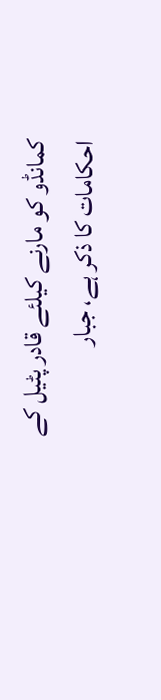کمانڈو کو مارنے کیلئے قادر پٹیل کے احکامات کا ذکر ہے، جبار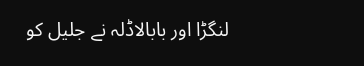لنگڑا اور بابالاڈلہ نے جلیل کو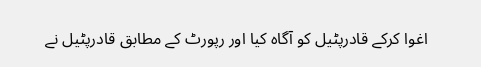اغوا کرکے قادرپٹیل کو آگاہ کیا اور رپورٹ کے مطابق قادرپٹیل نے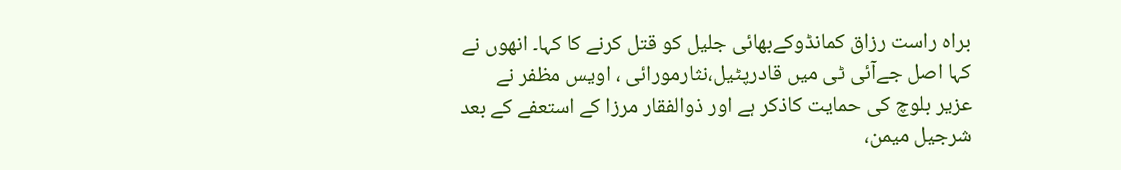براہ راست رزاق کمانڈوکےبھائی جلیل کو قتل کرنے کا کہا۔ انھوں نے کہا اصل جےآئی ٹی میں قادرپٹیل،نثارمورائی ، اویس مظفر نے عزیر بلوچ کی حمایت کاذکر ہے اور ذوالفقار مرزا کے استعفے کے بعد شرجیل میمن،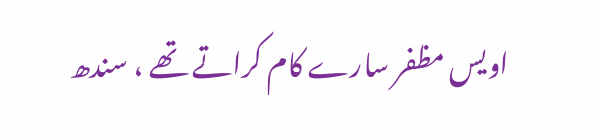اویس مظفر سارے کام کراتے تھے ، سندھ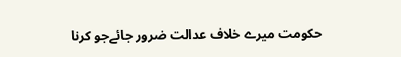حکومت میرے خلاف عدالت ضرور جائےجو کرنا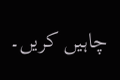چاہیں کریں۔